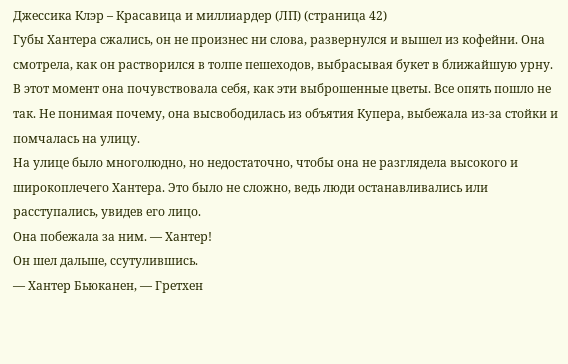Джессика Клэр – Красавица и миллиардер (ЛП) (страница 42)
Губы Хантера сжались, он не произнес ни слова, развернулся и вышел из кофейни. Она смотрела, как он растворился в толпе пешеходов, выбрасывая букет в ближайшую урну.
В этот момент она почувствовала себя, как эти выброшенные цветы. Все опять пошло не так. Не понимая почему, она высвободилась из объятия Купера, выбежала из-за стойки и помчалась на улицу.
На улице было многолюдно, но недостаточно, чтобы она не разглядела высокого и широкоплечего Хантера. Это было не сложно, ведь люди останавливались или расступались, увидев его лицо.
Она побежала за ним. — Хантер!
Он шел дальше, ссутулившись.
— Хантер Бьюканен, — Гретхен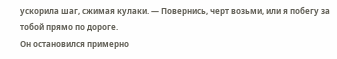ускорила шаг, сжимая кулаки. — Повернись, черт возьми, или я побегу за тобой прямо по дороге.
Он остановился примерно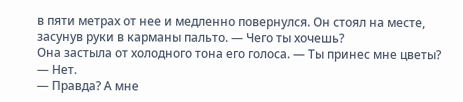в пяти метрах от нее и медленно повернулся. Он стоял на месте, засунув руки в карманы пальто. — Чего ты хочешь?
Она застыла от холодного тона его голоса. — Ты принес мне цветы?
— Нет.
— Правда? А мне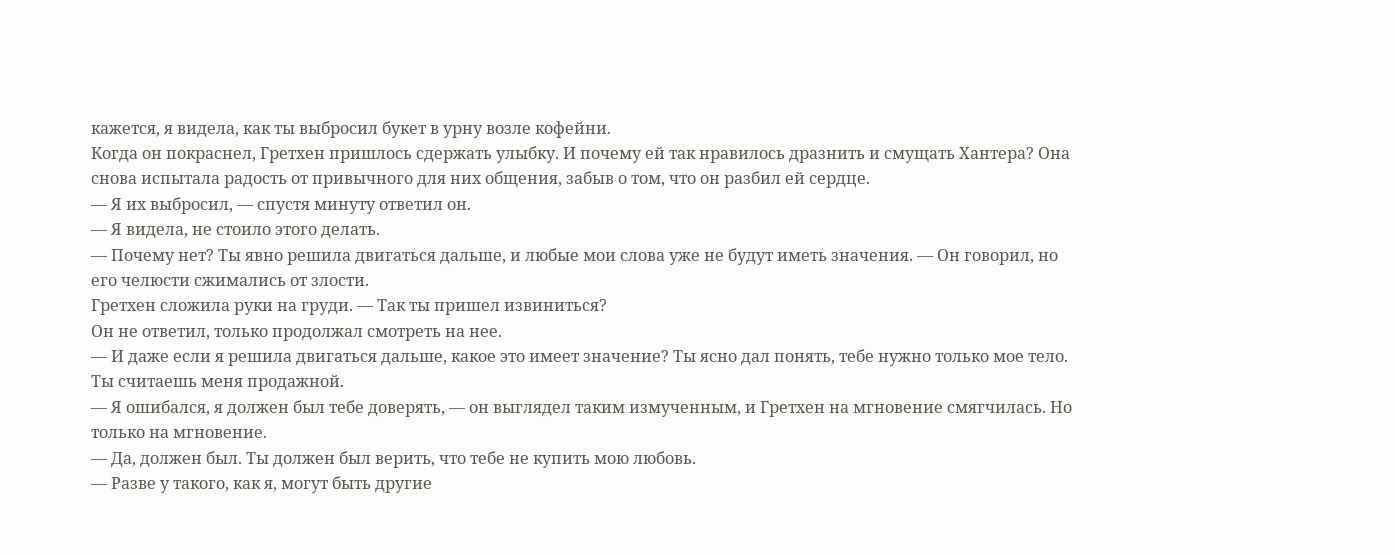кажется, я видела, как ты выбросил букет в урну возле кофейни.
Когда он покраснел, Гретхен пришлось сдержать улыбку. И почему ей так нравилось дразнить и смущать Хантера? Она снова испытала радость от привычного для них общения, забыв о том, что он разбил ей сердце.
— Я их выбросил, — спустя минуту ответил он.
— Я видела, не стоило этого делать.
— Почему нет? Ты явно решила двигаться дальше, и любые мои слова уже не будут иметь значения. — Он говорил, но его челюсти сжимались от злости.
Гретхен сложила руки на груди. — Так ты пришел извиниться?
Он не ответил, только продолжал смотреть на нее.
— И даже если я решила двигаться дальше, какое это имеет значение? Ты ясно дал понять, тебе нужно только мое тело. Ты считаешь меня продажной.
— Я ошибался, я должен был тебе доверять, — он выглядел таким измученным, и Гретхен на мгновение смягчилась. Но только на мгновение.
— Да, должен был. Ты должен был верить, что тебе не купить мою любовь.
— Разве у такого, как я, могут быть другие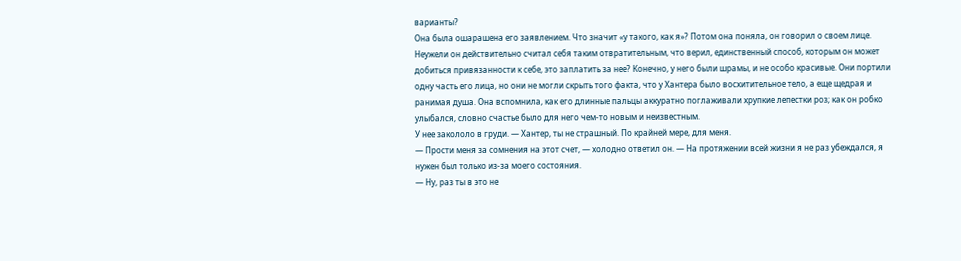варианты?
Она была ошарашена его заявлением. Что значит «у такого, как я»? Потом она поняла, он говорил о своем лице. Неужели он действительно считал себя таким отвратительным, что верил, единственный способ, которым он может добиться привязанности к себе, это заплатить за нее? Конечно, у него были шрамы, и не особо красивые. Они портили одну часть его лица, но они не могли скрыть того факта, что у Хантера было восхитительное тело, а еще щедрая и ранимая душа. Она вспомнила, как его длинные пальцы аккуратно поглаживали хрупкие лепестки роз; как он робко улыбался, словно счастье было для него чем-то новым и неизвестным.
У нее закололо в груди. — Хантер, ты не страшный. По крайней мере, для меня.
— Прости меня за сомнения на этот счет, — холодно ответил он. — На протяжении всей жизни я не раз убеждался, я нужен был только из-за моего состояния.
— Ну, раз ты в это не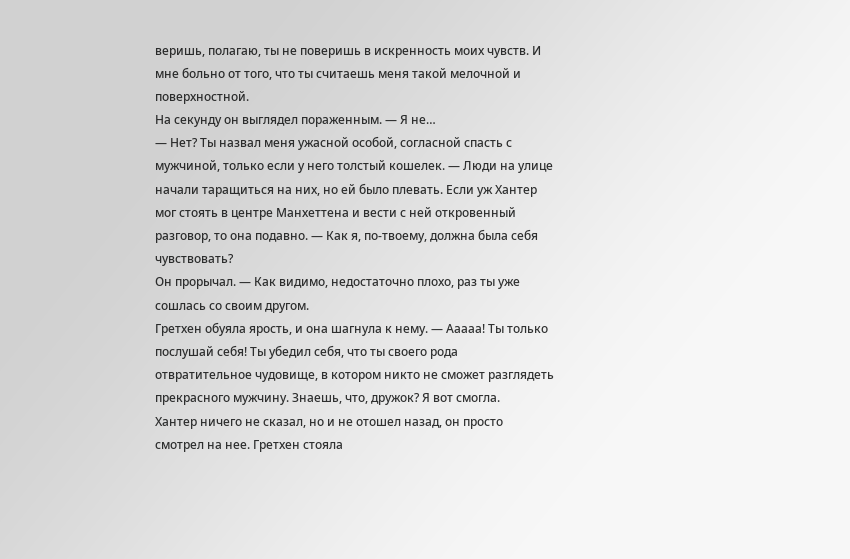веришь, полагаю, ты не поверишь в искренность моих чувств. И мне больно от того, что ты считаешь меня такой мелочной и поверхностной.
На секунду он выглядел пораженным. — Я не…
— Нет? Ты назвал меня ужасной особой, согласной спасть с мужчиной, только если у него толстый кошелек. — Люди на улице начали таращиться на них, но ей было плевать. Если уж Хантер мог стоять в центре Манхеттена и вести с ней откровенный разговор, то она подавно. — Как я, по-твоему, должна была себя чувствовать?
Он прорычал. — Как видимо, недостаточно плохо, раз ты уже сошлась со своим другом.
Гретхен обуяла ярость, и она шагнула к нему. — Ааааа! Ты только послушай себя! Ты убедил себя, что ты своего рода отвратительное чудовище, в котором никто не сможет разглядеть прекрасного мужчину. Знаешь, что, дружок? Я вот смогла.
Хантер ничего не сказал, но и не отошел назад, он просто смотрел на нее. Гретхен стояла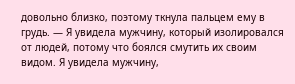довольно близко, поэтому ткнула пальцем ему в грудь. — Я увидела мужчину, который изолировался от людей, потому что боялся смутить их своим видом. Я увидела мужчину,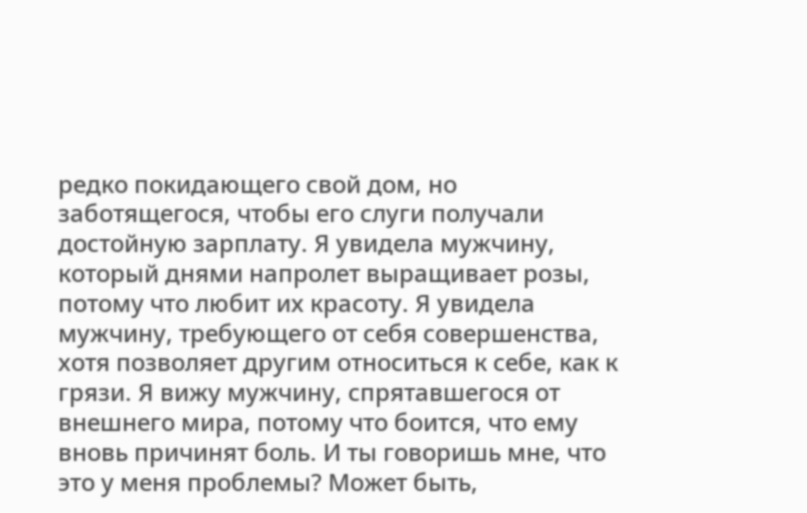редко покидающего свой дом, но заботящегося, чтобы его слуги получали достойную зарплату. Я увидела мужчину, который днями напролет выращивает розы, потому что любит их красоту. Я увидела мужчину, требующего от себя совершенства, хотя позволяет другим относиться к себе, как к грязи. Я вижу мужчину, спрятавшегося от внешнего мира, потому что боится, что ему вновь причинят боль. И ты говоришь мне, что это у меня проблемы? Может быть,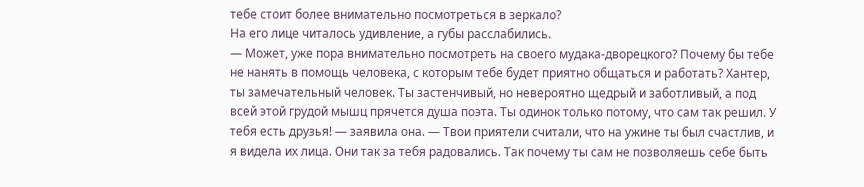тебе стоит более внимательно посмотреться в зеркало?
На его лице читалось удивление, а губы расслабились.
— Может, уже пора внимательно посмотреть на своего мудака-дворецкого? Почему бы тебе не нанять в помощь человека, с которым тебе будет приятно общаться и работать? Хантер, ты замечательный человек. Ты застенчивый, но невероятно щедрый и заботливый, а под всей этой грудой мышц прячется душа поэта. Ты одинок только потому, что сам так решил. У тебя есть друзья! — заявила она. — Твои приятели считали, что на ужине ты был счастлив, и я видела их лица. Они так за тебя радовались. Так почему ты сам не позволяешь себе быть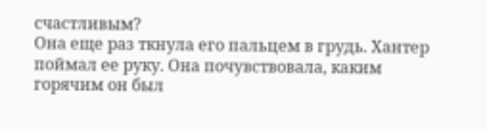счастливым?
Она еще раз ткнула его пальцем в грудь. Хантер поймал ее руку. Она почувствовала, каким горячим он был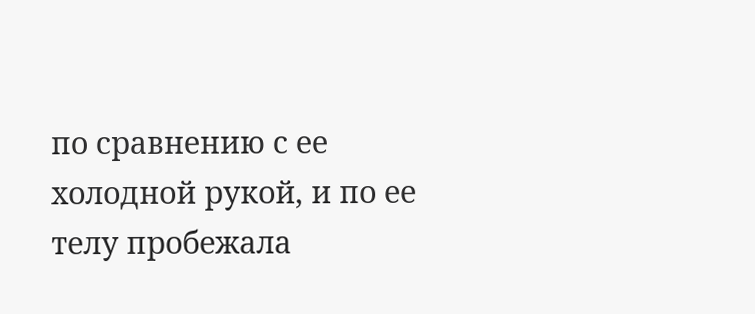по сравнению с ее холодной рукой, и по ее телу пробежала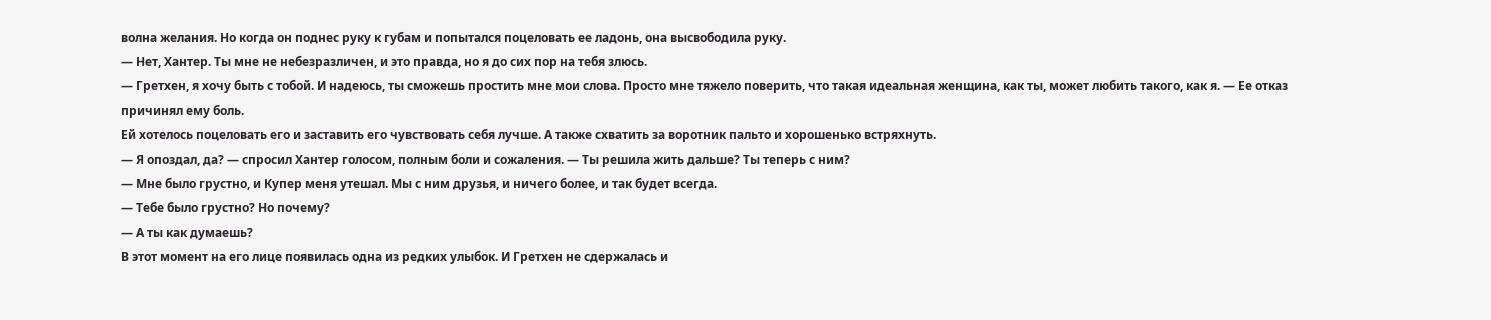волна желания. Но когда он поднес руку к губам и попытался поцеловать ее ладонь, она высвободила руку.
— Нет, Хантер. Ты мне не небезразличен, и это правда, но я до сих пор на тебя злюсь.
— Гретхен, я хочу быть с тобой. И надеюсь, ты сможешь простить мне мои слова. Просто мне тяжело поверить, что такая идеальная женщина, как ты, может любить такого, как я. — Ее отказ причинял ему боль.
Ей хотелось поцеловать его и заставить его чувствовать себя лучше. А также схватить за воротник пальто и хорошенько встряхнуть.
— Я опоздал, да? — спросил Хантер голосом, полным боли и сожаления. — Ты решила жить дальше? Ты теперь с ним?
— Мне было грустно, и Купер меня утешал. Мы с ним друзья, и ничего более, и так будет всегда.
— Тебе было грустно? Но почему?
— А ты как думаешь?
В этот момент на его лице появилась одна из редких улыбок. И Гретхен не сдержалась и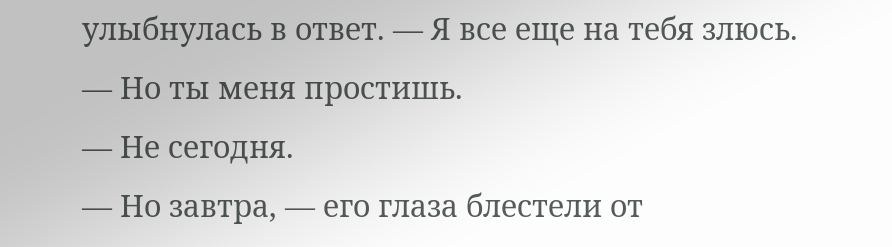улыбнулась в ответ. — Я все еще на тебя злюсь.
— Но ты меня простишь.
— Не сегодня.
— Но завтра, — его глаза блестели от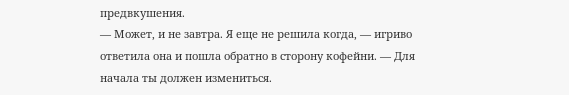предвкушения.
— Может, и не завтра. Я еще не решила когда, — игриво ответила она и пошла обратно в сторону кофейни. — Для начала ты должен измениться.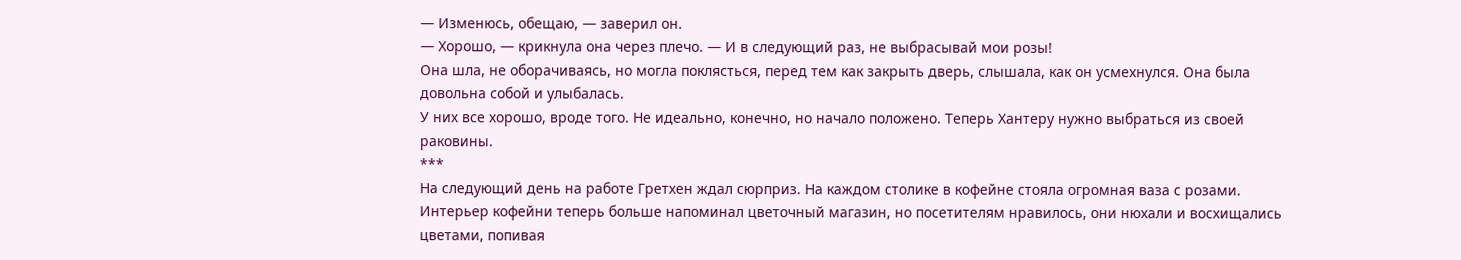— Изменюсь, обещаю, — заверил он.
— Хорошо, — крикнула она через плечо. — И в следующий раз, не выбрасывай мои розы!
Она шла, не оборачиваясь, но могла поклясться, перед тем как закрыть дверь, слышала, как он усмехнулся. Она была довольна собой и улыбалась.
У них все хорошо, вроде того. Не идеально, конечно, но начало положено. Теперь Хантеру нужно выбраться из своей раковины.
***
На следующий день на работе Гретхен ждал сюрприз. На каждом столике в кофейне стояла огромная ваза с розами. Интерьер кофейни теперь больше напоминал цветочный магазин, но посетителям нравилось, они нюхали и восхищались цветами, попивая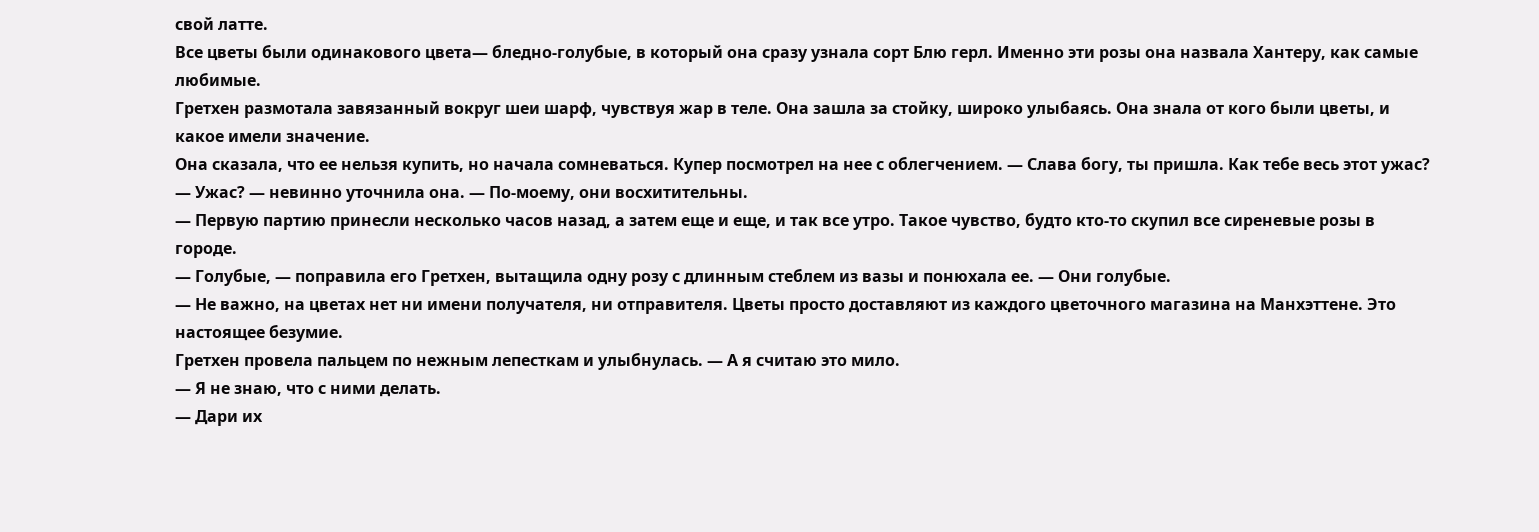свой латте.
Все цветы были одинакового цвета— бледно-голубые, в который она сразу узнала сорт Блю герл. Именно эти розы она назвала Хантеру, как самые любимые.
Гретхен размотала завязанный вокруг шеи шарф, чувствуя жар в теле. Она зашла за стойку, широко улыбаясь. Она знала от кого были цветы, и какое имели значение.
Она сказала, что ее нельзя купить, но начала сомневаться. Купер посмотрел на нее с облегчением. — Слава богу, ты пришла. Как тебе весь этот ужас?
— Ужас? — невинно уточнила она. — По-моему, они восхитительны.
— Первую партию принесли несколько часов назад, а затем еще и еще, и так все утро. Такое чувство, будто кто-то скупил все сиреневые розы в городе.
— Голубые, — поправила его Гретхен, вытащила одну розу с длинным стеблем из вазы и понюхала ее. — Они голубые.
— Не важно, на цветах нет ни имени получателя, ни отправителя. Цветы просто доставляют из каждого цветочного магазина на Манхэттене. Это настоящее безумие.
Гретхен провела пальцем по нежным лепесткам и улыбнулась. — А я считаю это мило.
— Я не знаю, что с ними делать.
— Дари их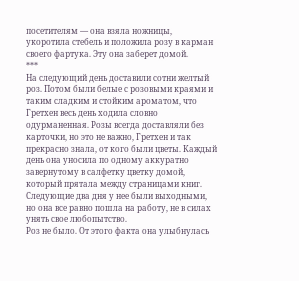посетителям — она взяла ножницы, укоротила стебель и положила розу в карман своего фартука. Эту она заберет домой.
***
На следующий день доставили сотни желтый роз. Потом были белые с розовыми краями и таким сладким и стойким ароматом, что Гретхен весь день ходила словно одурманенная. Розы всегда доставляли без карточки, но это не важно, Гретхен и так прекрасно знала, от кого были цветы. Каждый день она уносила по одному аккуратно завернутому в салфетку цветку домой, который прятала между страницами книг.
Следующие два дня у нее были выходными, но она все равно пошла на работу, не в силах унять свое любопытство.
Роз не было. От этого факта она улыбнулась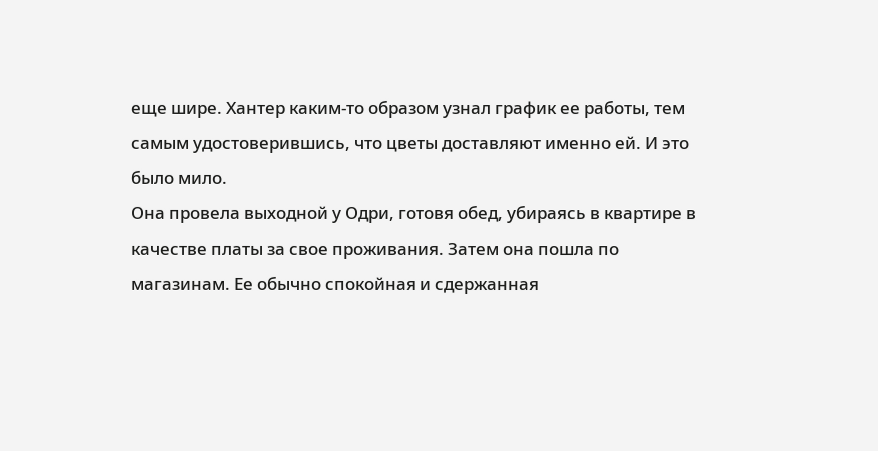еще шире. Хантер каким-то образом узнал график ее работы, тем самым удостоверившись, что цветы доставляют именно ей. И это было мило.
Она провела выходной у Одри, готовя обед, убираясь в квартире в качестве платы за свое проживания. Затем она пошла по магазинам. Ее обычно спокойная и сдержанная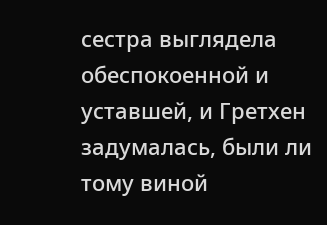сестра выглядела обеспокоенной и уставшей, и Гретхен задумалась, были ли тому виной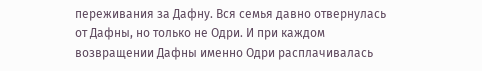переживания за Дафну. Вся семья давно отвернулась от Дафны, но только не Одри. И при каждом возвращении Дафны именно Одри расплачивалась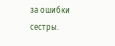за ошибки сестры.